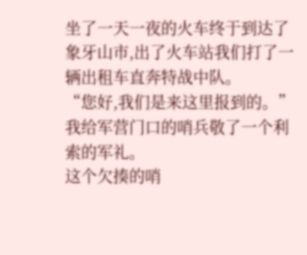坐了一天一夜的火车终于到达了象牙山市,出了火车站我们打了一辆出租车直奔特战中队。
“您好,我们是来这里报到的。”我给军营门口的哨兵敬了一个利索的军礼。
这个欠揍的哨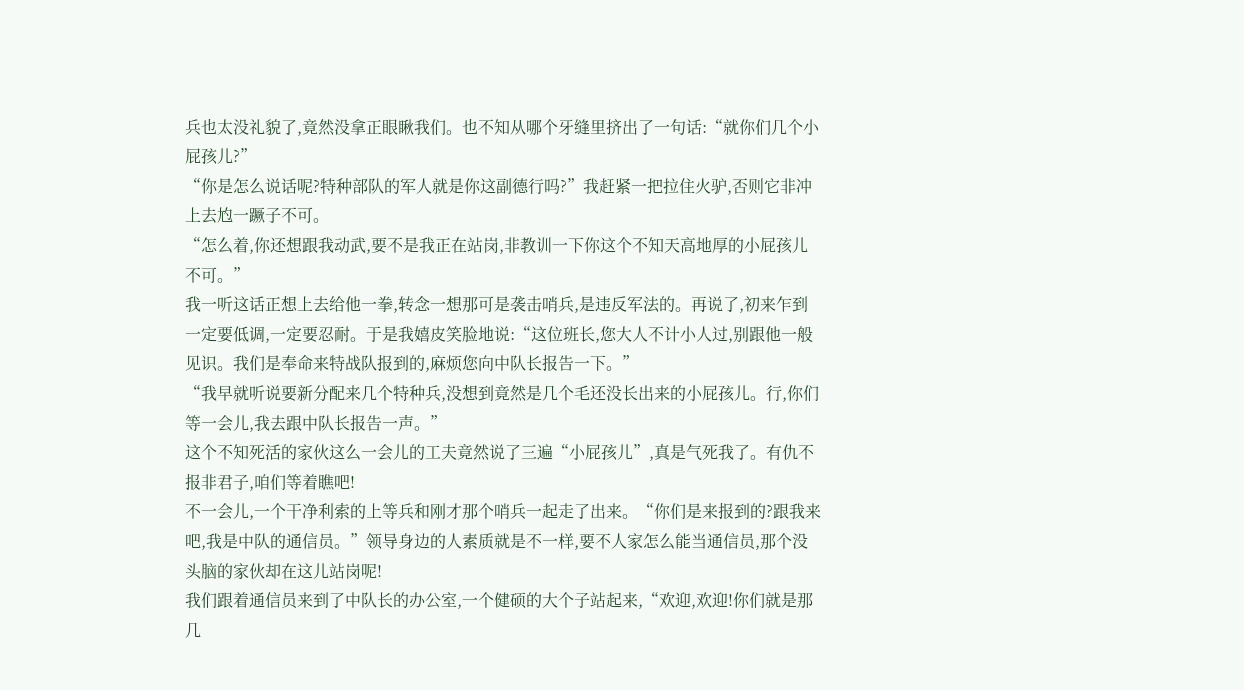兵也太没礼貌了,竟然没拿正眼瞅我们。也不知从哪个牙缝里挤出了一句话:“就你们几个小屁孩儿?”
“你是怎么说话呢?特种部队的军人就是你这副德行吗?”我赶紧一把拉住火驴,否则它非冲上去尥一蹶子不可。
“怎么着,你还想跟我动武,要不是我正在站岗,非教训一下你这个不知天高地厚的小屁孩儿不可。”
我一听这话正想上去给他一拳,转念一想那可是袭击哨兵,是违反军法的。再说了,初来乍到一定要低调,一定要忍耐。于是我嬉皮笑脸地说:“这位班长,您大人不计小人过,别跟他一般见识。我们是奉命来特战队报到的,麻烦您向中队长报告一下。”
“我早就听说要新分配来几个特种兵,没想到竟然是几个毛还没长出来的小屁孩儿。行,你们等一会儿,我去跟中队长报告一声。”
这个不知死活的家伙这么一会儿的工夫竟然说了三遍“小屁孩儿”,真是气死我了。有仇不报非君子,咱们等着瞧吧!
不一会儿,一个干净利索的上等兵和刚才那个哨兵一起走了出来。“你们是来报到的?跟我来吧,我是中队的通信员。”领导身边的人素质就是不一样,要不人家怎么能当通信员,那个没头脑的家伙却在这儿站岗呢!
我们跟着通信员来到了中队长的办公室,一个健硕的大个子站起来,“欢迎,欢迎!你们就是那几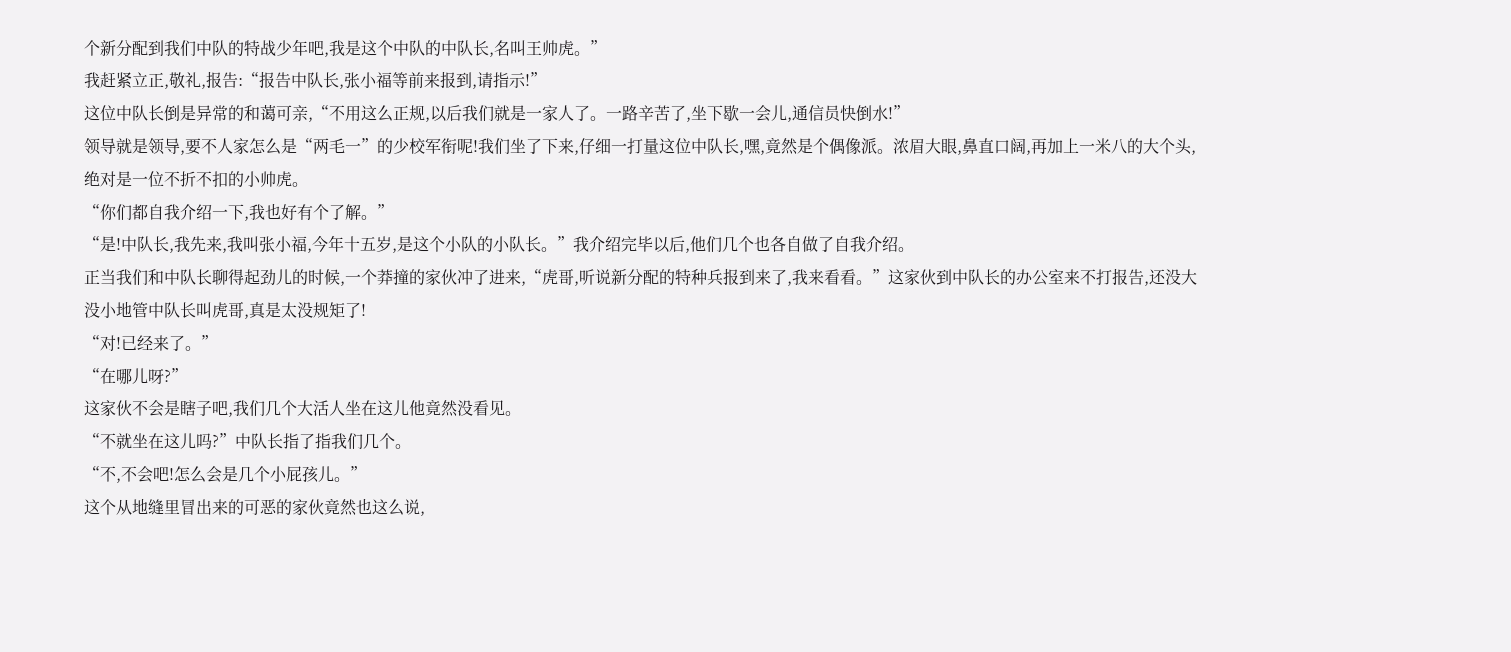个新分配到我们中队的特战少年吧,我是这个中队的中队长,名叫王帅虎。”
我赶紧立正,敬礼,报告:“报告中队长,张小福等前来报到,请指示!”
这位中队长倒是异常的和蔼可亲,“不用这么正规,以后我们就是一家人了。一路辛苦了,坐下歇一会儿,通信员快倒水!”
领导就是领导,要不人家怎么是“两毛一”的少校军衔呢!我们坐了下来,仔细一打量这位中队长,嘿,竟然是个偶像派。浓眉大眼,鼻直口阔,再加上一米八的大个头,绝对是一位不折不扣的小帅虎。
“你们都自我介绍一下,我也好有个了解。”
“是!中队长,我先来,我叫张小福,今年十五岁,是这个小队的小队长。”我介绍完毕以后,他们几个也各自做了自我介绍。
正当我们和中队长聊得起劲儿的时候,一个莽撞的家伙冲了进来,“虎哥,听说新分配的特种兵报到来了,我来看看。”这家伙到中队长的办公室来不打报告,还没大没小地管中队长叫虎哥,真是太没规矩了!
“对!已经来了。”
“在哪儿呀?”
这家伙不会是瞎子吧,我们几个大活人坐在这儿他竟然没看见。
“不就坐在这儿吗?”中队长指了指我们几个。
“不,不会吧!怎么会是几个小屁孩儿。”
这个从地缝里冒出来的可恶的家伙竟然也这么说,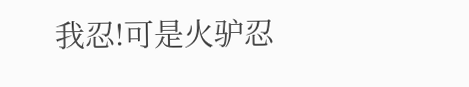我忍!可是火驴忍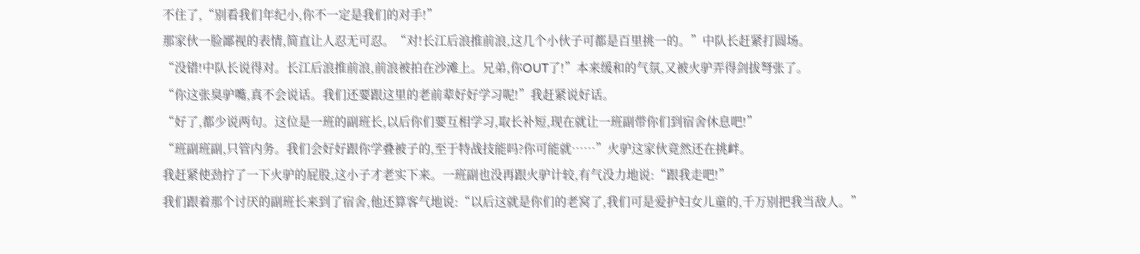不住了,“别看我们年纪小,你不一定是我们的对手!”
那家伙一脸鄙视的表情,简直让人忍无可忍。“对!长江后浪推前浪,这几个小伙子可都是百里挑一的。”中队长赶紧打圆场。
“没错!中队长说得对。长江后浪推前浪,前浪被拍在沙滩上。兄弟,你OUT了!”本来缓和的气氛,又被火驴弄得剑拔弩张了。
“你这张臭驴嘴,真不会说话。我们还要跟这里的老前辈好好学习呢!”我赶紧说好话。
“好了,都少说两句。这位是一班的副班长,以后你们要互相学习,取长补短,现在就让一班副带你们到宿舍休息吧!”
“班副班副,只管内务。我们会好好跟你学叠被子的,至于特战技能吗?你可能就……”火驴这家伙竟然还在挑衅。
我赶紧使劲拧了一下火驴的屁股,这小子才老实下来。一班副也没再跟火驴计较,有气没力地说:“跟我走吧!”
我们跟着那个讨厌的副班长来到了宿舍,他还算客气地说:“以后这就是你们的老窝了,我们可是爱护妇女儿童的,千万别把我当敌人。”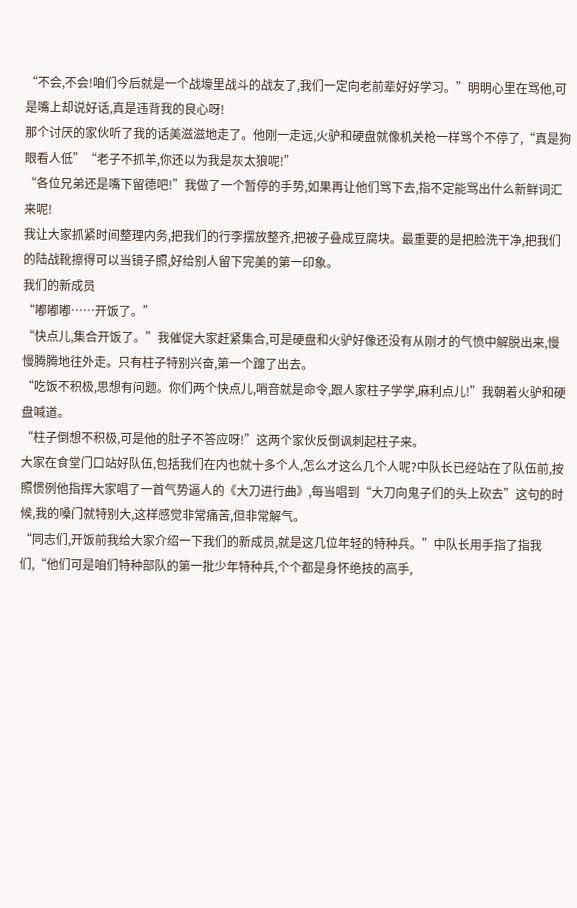“不会,不会!咱们今后就是一个战壕里战斗的战友了,我们一定向老前辈好好学习。”明明心里在骂他,可是嘴上却说好话,真是违背我的良心呀!
那个讨厌的家伙听了我的话美滋滋地走了。他刚一走远,火驴和硬盘就像机关枪一样骂个不停了,“真是狗眼看人低”“老子不抓羊,你还以为我是灰太狼呢!”
“各位兄弟还是嘴下留德吧!”我做了一个暂停的手势,如果再让他们骂下去,指不定能骂出什么新鲜词汇来呢!
我让大家抓紧时间整理内务,把我们的行李摆放整齐,把被子叠成豆腐块。最重要的是把脸洗干净,把我们的陆战靴擦得可以当镜子照,好给别人留下完美的第一印象。
我们的新成员
“嘟嘟嘟……开饭了。”
“快点儿,集合开饭了。”我催促大家赶紧集合,可是硬盘和火驴好像还没有从刚才的气愤中解脱出来,慢慢腾腾地往外走。只有柱子特别兴奋,第一个蹿了出去。
“吃饭不积极,思想有问题。你们两个快点儿,哨音就是命令,跟人家柱子学学,麻利点儿!”我朝着火驴和硬盘喊道。
“柱子倒想不积极,可是他的肚子不答应呀!”这两个家伙反倒讽刺起柱子来。
大家在食堂门口站好队伍,包括我们在内也就十多个人,怎么才这么几个人呢?中队长已经站在了队伍前,按照惯例他指挥大家唱了一首气势逼人的《大刀进行曲》,每当唱到“大刀向鬼子们的头上砍去”这句的时候,我的嗓门就特别大,这样感觉非常痛苦,但非常解气。
“同志们,开饭前我给大家介绍一下我们的新成员,就是这几位年轻的特种兵。”中队长用手指了指我们,“他们可是咱们特种部队的第一批少年特种兵,个个都是身怀绝技的高手,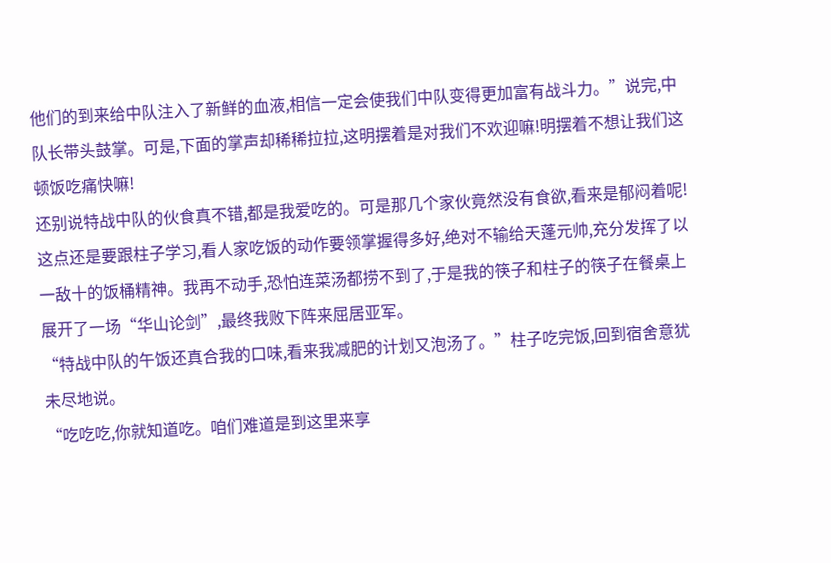他们的到来给中队注入了新鲜的血液,相信一定会使我们中队变得更加富有战斗力。”说完,中队长带头鼓掌。可是,下面的掌声却稀稀拉拉,这明摆着是对我们不欢迎嘛!明摆着不想让我们这顿饭吃痛快嘛!
还别说特战中队的伙食真不错,都是我爱吃的。可是那几个家伙竟然没有食欲,看来是郁闷着呢!这点还是要跟柱子学习,看人家吃饭的动作要领掌握得多好,绝对不输给天蓬元帅,充分发挥了以一敌十的饭桶精神。我再不动手,恐怕连菜汤都捞不到了,于是我的筷子和柱子的筷子在餐桌上展开了一场“华山论剑”,最终我败下阵来屈居亚军。
“特战中队的午饭还真合我的口味,看来我减肥的计划又泡汤了。”柱子吃完饭,回到宿舍意犹未尽地说。
“吃吃吃,你就知道吃。咱们难道是到这里来享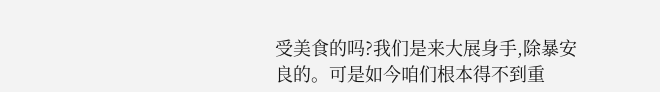受美食的吗?我们是来大展身手,除暴安良的。可是如今咱们根本得不到重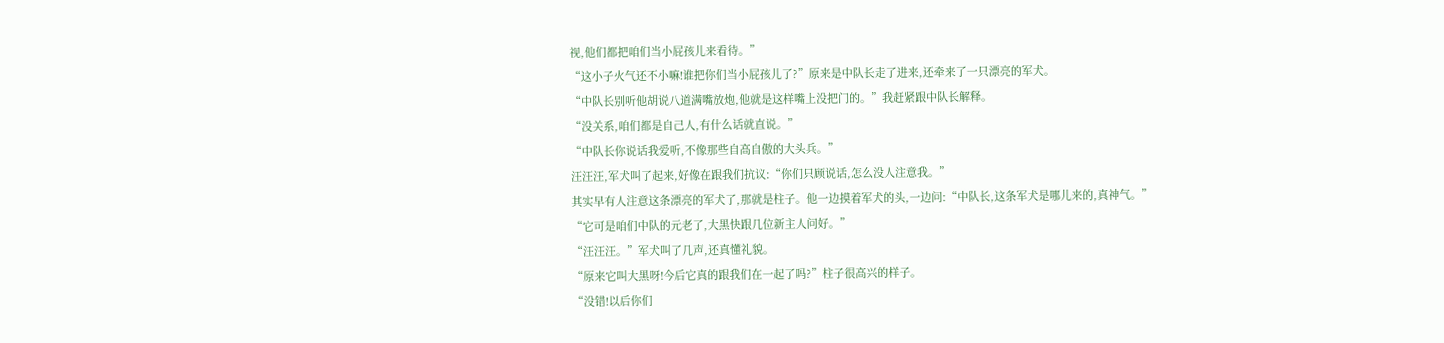视,他们都把咱们当小屁孩儿来看待。”
“这小子火气还不小嘛!谁把你们当小屁孩儿了?”原来是中队长走了进来,还牵来了一只漂亮的军犬。
“中队长别听他胡说八道满嘴放炮,他就是这样嘴上没把门的。”我赶紧跟中队长解释。
“没关系,咱们都是自己人,有什么话就直说。”
“中队长你说话我爱听,不像那些自高自傲的大头兵。”
汪汪汪,军犬叫了起来,好像在跟我们抗议:“你们只顾说话,怎么没人注意我。”
其实早有人注意这条漂亮的军犬了,那就是柱子。他一边摸着军犬的头,一边问:“中队长,这条军犬是哪儿来的,真神气。”
“它可是咱们中队的元老了,大黑快跟几位新主人问好。”
“汪汪汪。”军犬叫了几声,还真懂礼貌。
“原来它叫大黑呀!今后它真的跟我们在一起了吗?”柱子很高兴的样子。
“没错!以后你们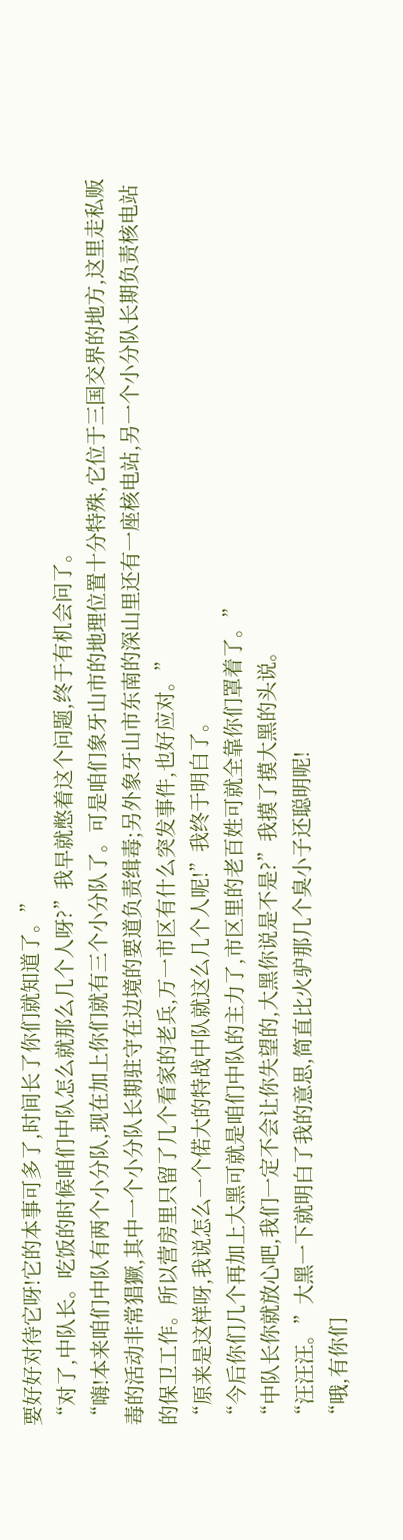要好好对待它呀!它的本事可多了,时间长了你们就知道了。”
“对了,中队长。吃饭的时候咱们中队怎么就那么几个人呀?”我早就憋着这个问题,终于有机会问了。
“嗨!本来咱们中队有两个小分队,现在加上你们就有三个小分队了。可是咱们象牙山市的地理位置十分特殊,它位于三国交界的地方,这里走私贩毒的活动非常猖獗,其中一个小分队长期驻守在边境的要道负责缉毒;另外象牙山市东南的深山里还有一座核电站,另一个小分队长期负责核电站的保卫工作。所以营房里只留了几个看家的老兵,万一市区有什么突发事件,也好应对。”
“原来是这样呀,我说怎么一个偌大的特战中队就这么几个人呢!”我终于明白了。
“今后你们几个再加上大黑可就是咱们中队的主力了,市区里的老百姓可就全靠你们罩着了。”
“中队长你就放心吧,我们一定不会让你失望的,大黑你说是不是?”我摸了摸大黑的头说。
“汪汪汪。”大黑一下就明白了我的意思,简直比火驴那几个臭小子还聪明呢!
“哦,有你们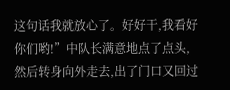这句话我就放心了。好好干,我看好你们哟!”中队长满意地点了点头,然后转身向外走去,出了门口又回过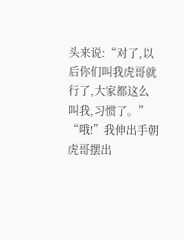头来说:“对了,以后你们叫我虎哥就行了,大家都这么叫我,习惯了。”
“哦!”我伸出手朝虎哥摆出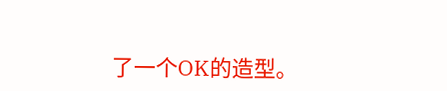了一个OK的造型。